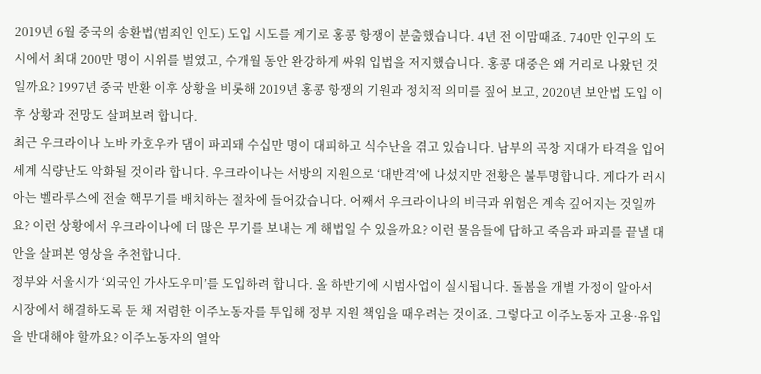2019년 6월 중국의 송환법(범죄인 인도) 도입 시도를 계기로 홍콩 항쟁이 분출했습니다. 4년 전 이맘때죠. 740만 인구의 도시에서 최대 200만 명이 시위를 벌였고, 수개월 동안 완강하게 싸워 입법을 저지했습니다. 홍콩 대중은 왜 거리로 나왔던 것일까요? 1997년 중국 반환 이후 상황을 비롯해 2019년 홍콩 항쟁의 기원과 정치적 의미를 짚어 보고, 2020년 보안법 도입 이후 상황과 전망도 살펴보려 합니다.
최근 우크라이나 노바 카호우카 댐이 파괴돼 수십만 명이 대피하고 식수난을 겪고 있습니다. 남부의 곡창 지대가 타격을 입어 세계 식량난도 악화될 것이라 합니다. 우크라이나는 서방의 지원으로 ‘대반격’에 나섰지만 전황은 불투명합니다. 게다가 러시아는 벨라루스에 전술 핵무기를 배치하는 절차에 들어갔습니다. 어째서 우크라이나의 비극과 위험은 계속 깊어지는 것일까요? 이런 상황에서 우크라이나에 더 많은 무기를 보내는 게 해법일 수 있을까요? 이런 물음들에 답하고 죽음과 파괴를 끝낼 대안을 살펴본 영상을 추천합니다.
정부와 서울시가 ‘외국인 가사도우미’를 도입하려 합니다. 올 하반기에 시범사업이 실시됩니다. 돌봄을 개별 가정이 알아서 시장에서 해결하도록 둔 채 저렴한 이주노동자를 투입해 정부 지원 책임을 때우려는 것이죠. 그렇다고 이주노동자 고용·유입을 반대해야 할까요? 이주노동자의 열악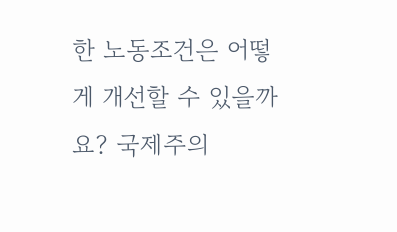한 노동조건은 어떻게 개선할 수 있을까요? 국제주의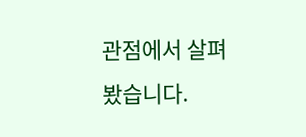관점에서 살펴봤습니다.